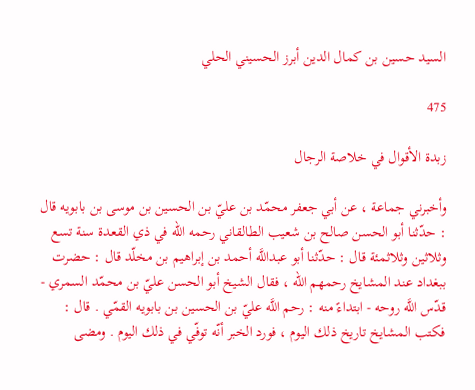السيد حسين بن كمال الدين أبرز الحسيني الحلي

475

زبدة الأقوال في خلاصة الرجال

وأخبرني جماعة ، عن أبي جعفر محمّد بن عليّ بن الحسين بن موسى بن بابويه قال : حدّثنا أبو الحسن صالح بن شعيب الطالقاني رحمه الله في ذي القعدة سنة تسع وثلاثين وثلاثمئة قال : حدّثنا أبو عبداللَّه أحمد بن إبراهيم بن مخلّد قال : حضرت ببغداد عند المشايخ رحمهم الله ، فقال الشيخ أبو الحسن عليّ بن محمّد السمري - قدّس اللَّه روحه - ابتداءً منه : رحم اللَّه عليّ بن الحسين بن بابويه القمّي . قال : فكتب المشايخ تاريخ ذلك اليوم ، فورد الخبر أنّه توفّي في ذلك اليوم . ومضى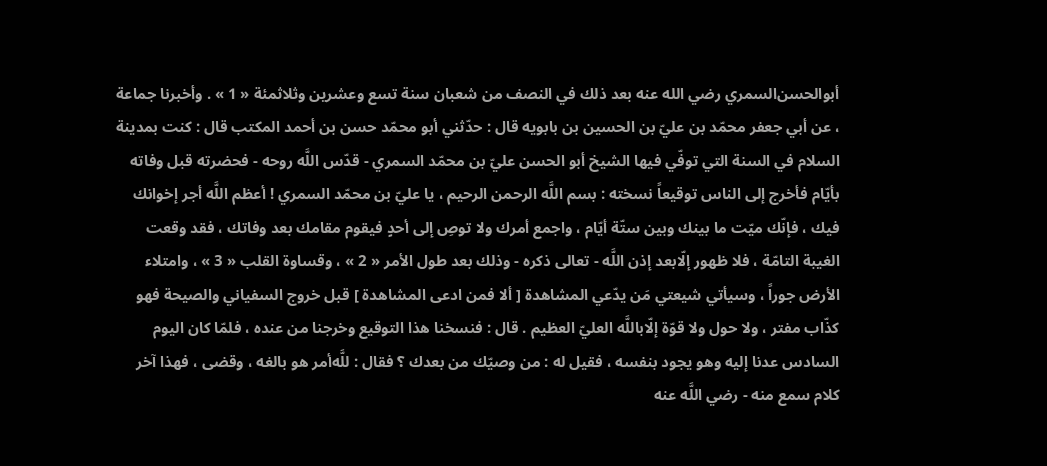أبوالحسن‌السمري رضي الله عنه بعد ذلك في النصف من شعبان سنة تسع وعشرين وثلاثمئة « 1 » . وأخبرنا جماعة ، عن أبي جعفر محمّد بن عليّ بن الحسين بن بابويه قال : حدّثني أبو محمّد حسن بن أحمد المكتب قال : كنت بمدينة السلام في السنة التي توفّي فيها الشيخ أبو الحسن عليّ بن محمّد السمري - قدّس اللَّه روحه - فحضرته قبل وفاته بأيّام فأخرج إلى الناس توقيعاً نسخته : بسم اللَّه الرحمن الرحيم ، يا عليّ بن محمّد السمري ! أعظم اللَّه أجر إخوانك فيك ، فإنّك ميّت ما بينك وبين ستّة أيّام ، واجمع أمرك ولا توصِ إلى أحدٍ فيقوم مقامك بعد وفاتك ، فقد وقعت الغيبة التامّة ، فلا ظهور إلّابعد إذن اللَّه - تعالى ذكره - وذلك بعد طول الأمر « 2 » ، وقساوة القلب « 3 » ، وامتلاء الأرض جوراً ، وسيأتي شيعتي مَن يدّعي المشاهدة [ ألا فمن ادعى المشاهدة ] قبل خروج السفياني والصيحة فهو كذّاب مفتر ، ولا حول ولا قوّة إلّاباللَّه العليّ العظيم . قال : فنسخنا هذا التوقيع وخرجنا من عنده ، فلمّا كان اليوم السادس عدنا إليه وهو يجود بنفسه ، فقيل له : من وصيّك من بعدك ؟ فقال : للَّه‌أمر هو بالغه ، وقضى ، فهذا آخر كلام سمع منه - رضي اللَّه عنه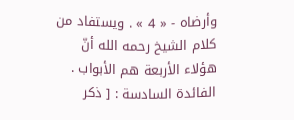وأرضاه - « 4 » . ويستفاد من كلام الشيخ رحمه الله أنّ هؤلاء الأربعة هم الأبواب . الفائدة السادسة : [ ذكر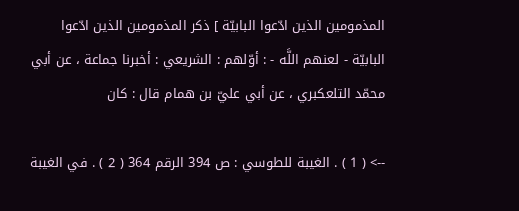المذمومين الذين ادّعوا البابيّة ] ذكر المذمومين الذين ادّعوا البابيّة - لعنهم اللَّه - : أوّلهم : الشريعي : أخبرنا جماعة ، عن أبي محمّد التلعكبري ، عن أبي عليّ بن همام قال : كان

--> ( 1 ) . الغيبة للطوسي : ص 394 الرقم 364 ( 2 ) . في الغيبة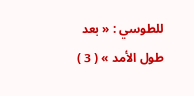للطوسي : « بعد طول الأمد » ( 3 )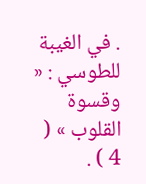. في الغيبة للطوسي : « وقسوة القلوب » ( 4 ) .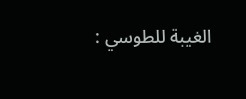الغيبة للطوسي :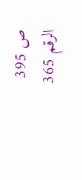ص 395 الرقم 365